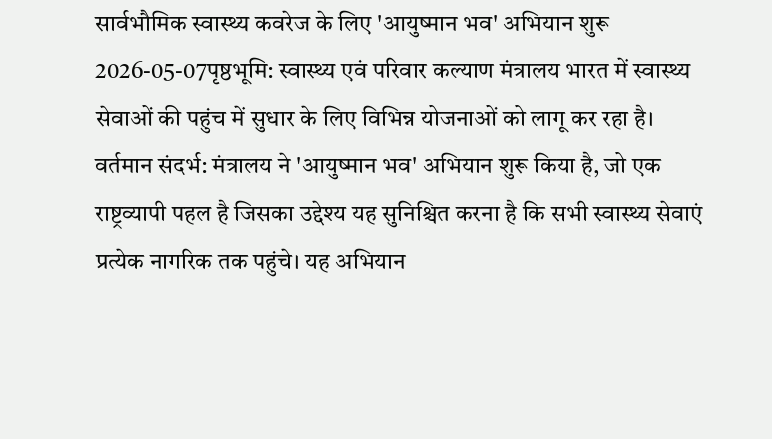सार्वभौमिक स्वास्थ्य कवरेज के लिए 'आयुष्मान भव' अभियान शुरू
2026-05-07पृष्ठभूमि: स्वास्थ्य एवं परिवार कल्याण मंत्रालय भारत में स्वास्थ्य सेवाओं की पहुंच में सुधार के लिए विभिन्न योजनाओं को लागू कर रहा है। वर्तमान संदर्भ: मंत्रालय ने 'आयुष्मान भव' अभियान शुरू किया है, जो एक राष्ट्रव्यापी पहल है जिसका उद्देश्य यह सुनिश्चित करना है कि सभी स्वास्थ्य सेवाएं प्रत्येक नागरिक तक पहुंचे। यह अभियान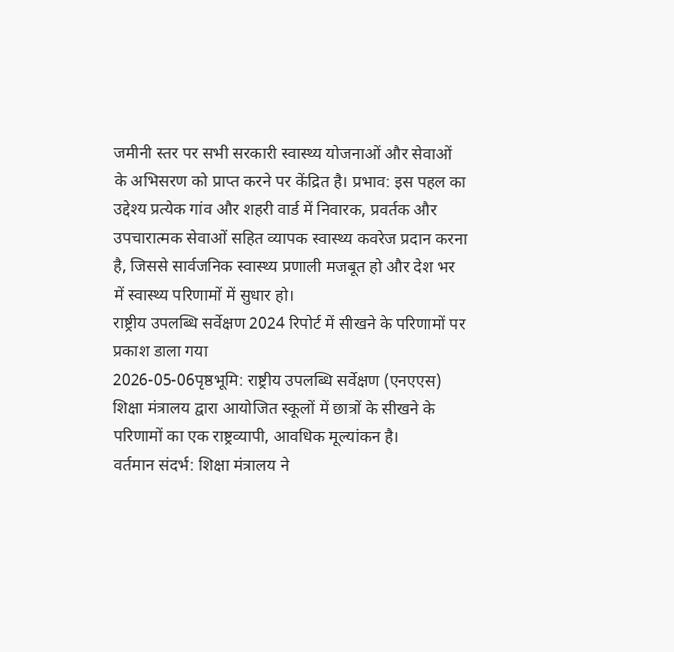जमीनी स्तर पर सभी सरकारी स्वास्थ्य योजनाओं और सेवाओं के अभिसरण को प्राप्त करने पर केंद्रित है। प्रभाव: इस पहल का उद्देश्य प्रत्येक गांव और शहरी वार्ड में निवारक, प्रवर्तक और उपचारात्मक सेवाओं सहित व्यापक स्वास्थ्य कवरेज प्रदान करना है, जिससे सार्वजनिक स्वास्थ्य प्रणाली मजबूत हो और देश भर में स्वास्थ्य परिणामों में सुधार हो।
राष्ट्रीय उपलब्धि सर्वेक्षण 2024 रिपोर्ट में सीखने के परिणामों पर प्रकाश डाला गया
2026-05-06पृष्ठभूमि: राष्ट्रीय उपलब्धि सर्वेक्षण (एनएएस) शिक्षा मंत्रालय द्वारा आयोजित स्कूलों में छात्रों के सीखने के परिणामों का एक राष्ट्रव्यापी, आवधिक मूल्यांकन है।
वर्तमान संदर्भ: शिक्षा मंत्रालय ने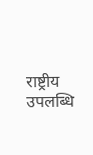राष्ट्रीय उपलब्धि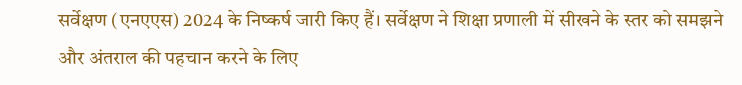सर्वेक्षण (एनएएस) 2024 के निष्कर्ष जारी किए हैं। सर्वेक्षण ने शिक्षा प्रणाली में सीखने के स्तर को समझने और अंतराल की पहचान करने के लिए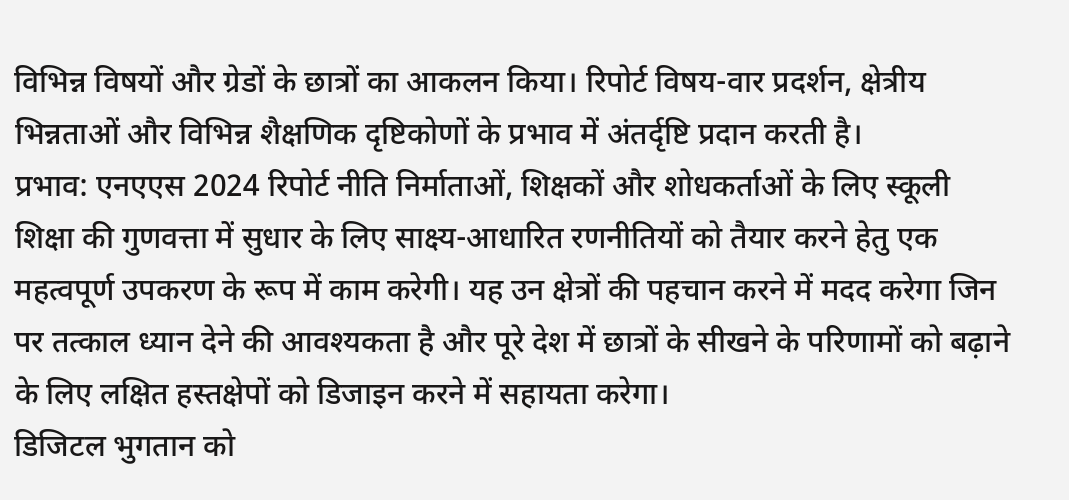विभिन्न विषयों और ग्रेडों के छात्रों का आकलन किया। रिपोर्ट विषय-वार प्रदर्शन, क्षेत्रीय भिन्नताओं और विभिन्न शैक्षणिक दृष्टिकोणों के प्रभाव में अंतर्दृष्टि प्रदान करती है।
प्रभाव: एनएएस 2024 रिपोर्ट नीति निर्माताओं, शिक्षकों और शोधकर्ताओं के लिए स्कूली शिक्षा की गुणवत्ता में सुधार के लिए साक्ष्य-आधारित रणनीतियों को तैयार करने हेतु एक महत्वपूर्ण उपकरण के रूप में काम करेगी। यह उन क्षेत्रों की पहचान करने में मदद करेगा जिन पर तत्काल ध्यान देने की आवश्यकता है और पूरे देश में छात्रों के सीखने के परिणामों को बढ़ाने के लिए लक्षित हस्तक्षेपों को डिजाइन करने में सहायता करेगा।
डिजिटल भुगतान को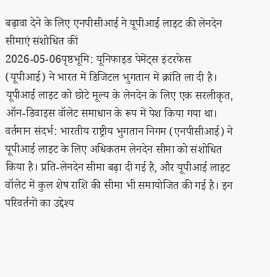बढ़ावा देने के लिए एनपीसीआई ने यूपीआई लाइट की लेनदेन सीमाएं संशोधित कीं
2026-05-06पृष्ठभूमि: यूनिफाइड पेमेंट्स इंटरफेस (यूपीआई) ने भारत में डिजिटल भुगतान में क्रांति ला दी है। यूपीआई लाइट को छोटे मूल्य के लेनदेन के लिए एक सरलीकृत, ऑन-डिवाइस वॉलेट समाधान के रूप में पेश किया गया था।
वर्तमान संदर्भ: भारतीय राष्ट्रीय भुगतान निगम (एनपीसीआई) ने यूपीआई लाइट के लिए अधिकतम लेनदेन सीमा को संशोधित किया है। प्रति-लेनदेन सीमा बढ़ा दी गई है, और यूपीआई लाइट वॉलेट में कुल शेष राशि की सीमा भी समायोजित की गई है। इन परिवर्तनों का उद्देश्य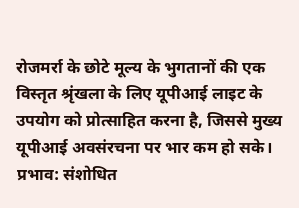रोजमर्रा के छोटे मूल्य के भुगतानों की एक विस्तृत श्रृंखला के लिए यूपीआई लाइट के उपयोग को प्रोत्साहित करना है, जिससे मुख्य यूपीआई अवसंरचना पर भार कम हो सके।
प्रभाव: संशोधित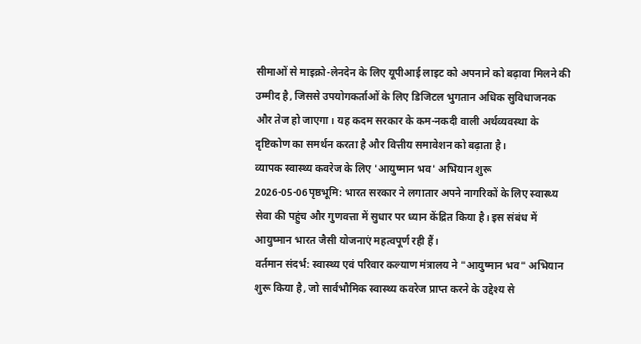सीमाओं से माइक्रो-लेनदेन के लिए यूपीआई लाइट को अपनाने को बढ़ावा मिलने की उम्मीद है, जिससे उपयोगकर्ताओं के लिए डिजिटल भुगतान अधिक सुविधाजनक और तेज हो जाएगा। यह कदम सरकार के कम-नकदी वाली अर्थव्यवस्था के दृष्टिकोण का समर्थन करता है और वित्तीय समावेशन को बढ़ाता है।
व्यापक स्वास्थ्य कवरेज के लिए 'आयुष्मान भव' अभियान शुरू
2026-05-06पृष्ठभूमि: भारत सरकार ने लगातार अपने नागरिकों के लिए स्वास्थ्य सेवा की पहुंच और गुणवत्ता में सुधार पर ध्यान केंद्रित किया है। इस संबंध में आयुष्मान भारत जैसी योजनाएं महत्वपूर्ण रही हैं।
वर्तमान संदर्भ: स्वास्थ्य एवं परिवार कल्याण मंत्रालय ने "आयुष्मान भव" अभियान शुरू किया है, जो सार्वभौमिक स्वास्थ्य कवरेज प्राप्त करने के उद्देश्य से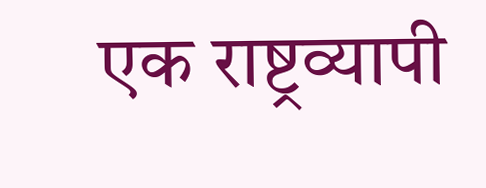एक राष्ट्रव्यापी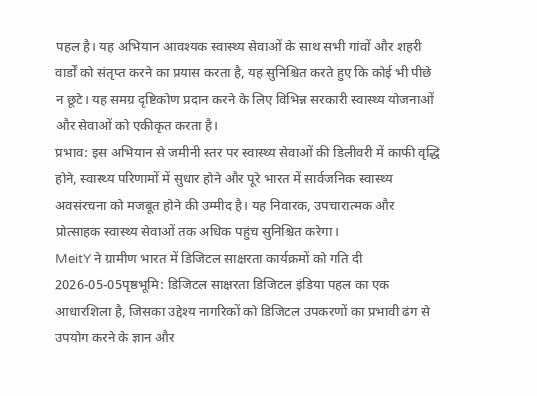पहल है। यह अभियान आवश्यक स्वास्थ्य सेवाओं के साथ सभी गांवों और शहरी वार्डों को संतृप्त करने का प्रयास करता है, यह सुनिश्चित करते हुए कि कोई भी पीछे न छूटे। यह समग्र दृष्टिकोण प्रदान करने के लिए विभिन्न सरकारी स्वास्थ्य योजनाओं और सेवाओं को एकीकृत करता है।
प्रभाव: इस अभियान से जमीनी स्तर पर स्वास्थ्य सेवाओं की डिलीवरी में काफी वृद्धि होने, स्वास्थ्य परिणामों में सुधार होने और पूरे भारत में सार्वजनिक स्वास्थ्य अवसंरचना को मजबूत होने की उम्मीद है। यह निवारक, उपचारात्मक और प्रोत्साहक स्वास्थ्य सेवाओं तक अधिक पहुंच सुनिश्चित करेगा।
MeitY ने ग्रामीण भारत में डिजिटल साक्षरता कार्यक्रमों को गति दी
2026-05-05पृष्ठभूमि: डिजिटल साक्षरता डिजिटल इंडिया पहल का एक आधारशिला है, जिसका उद्देश्य नागरिकों को डिजिटल उपकरणों का प्रभावी ढंग से उपयोग करने के ज्ञान और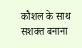कौशल के साथ सशक्त बनाना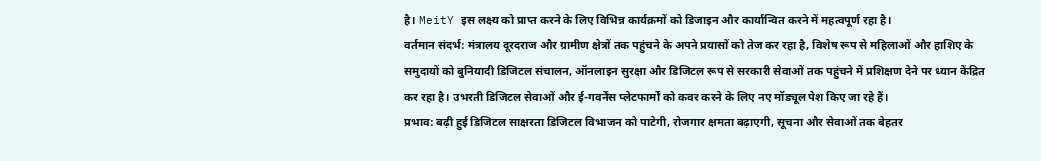है। MeitY इस लक्ष्य को प्राप्त करने के लिए विभिन्न कार्यक्रमों को डिजाइन और कार्यान्वित करने में महत्वपूर्ण रहा है।
वर्तमान संदर्भ: मंत्रालय दूरदराज और ग्रामीण क्षेत्रों तक पहुंचने के अपने प्रयासों को तेज कर रहा है, विशेष रूप से महिलाओं और हाशिए के समुदायों को बुनियादी डिजिटल संचालन, ऑनलाइन सुरक्षा और डिजिटल रूप से सरकारी सेवाओं तक पहुंचने में प्रशिक्षण देने पर ध्यान केंद्रित कर रहा है। उभरती डिजिटल सेवाओं और ई-गवर्नेंस प्लेटफार्मों को कवर करने के लिए नए मॉड्यूल पेश किए जा रहे हैं।
प्रभाव: बढ़ी हुई डिजिटल साक्षरता डिजिटल विभाजन को पाटेगी, रोजगार क्षमता बढ़ाएगी, सूचना और सेवाओं तक बेहतर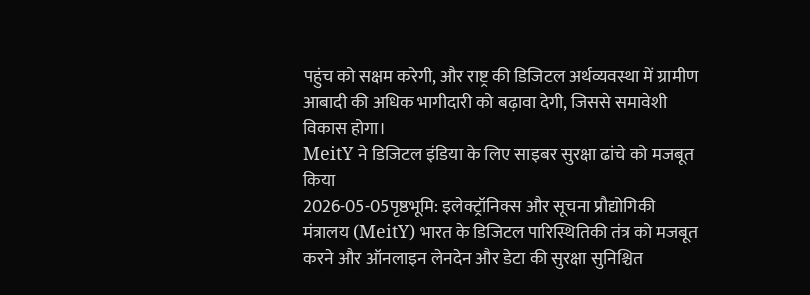पहुंच को सक्षम करेगी, और राष्ट्र की डिजिटल अर्थव्यवस्था में ग्रामीण आबादी की अधिक भागीदारी को बढ़ावा देगी, जिससे समावेशी विकास होगा।
MeitY ने डिजिटल इंडिया के लिए साइबर सुरक्षा ढांचे को मजबूत किया
2026-05-05पृष्ठभूमि: इलेक्ट्रॉनिक्स और सूचना प्रौद्योगिकी मंत्रालय (MeitY) भारत के डिजिटल पारिस्थितिकी तंत्र को मजबूत करने और ऑनलाइन लेनदेन और डेटा की सुरक्षा सुनिश्चित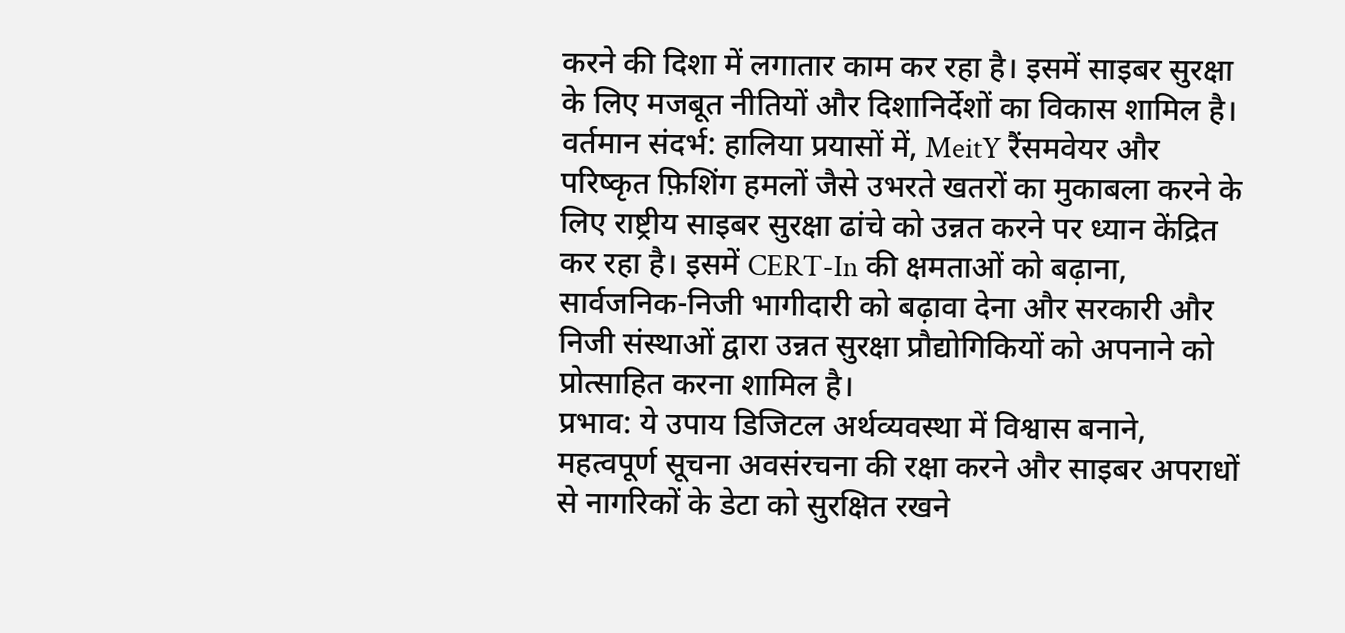करने की दिशा में लगातार काम कर रहा है। इसमें साइबर सुरक्षा के लिए मजबूत नीतियों और दिशानिर्देशों का विकास शामिल है।
वर्तमान संदर्भ: हालिया प्रयासों में, MeitY रैंसमवेयर और परिष्कृत फ़िशिंग हमलों जैसे उभरते खतरों का मुकाबला करने के लिए राष्ट्रीय साइबर सुरक्षा ढांचे को उन्नत करने पर ध्यान केंद्रित कर रहा है। इसमें CERT-In की क्षमताओं को बढ़ाना, सार्वजनिक-निजी भागीदारी को बढ़ावा देना और सरकारी और निजी संस्थाओं द्वारा उन्नत सुरक्षा प्रौद्योगिकियों को अपनाने को प्रोत्साहित करना शामिल है।
प्रभाव: ये उपाय डिजिटल अर्थव्यवस्था में विश्वास बनाने, महत्वपूर्ण सूचना अवसंरचना की रक्षा करने और साइबर अपराधों से नागरिकों के डेटा को सुरक्षित रखने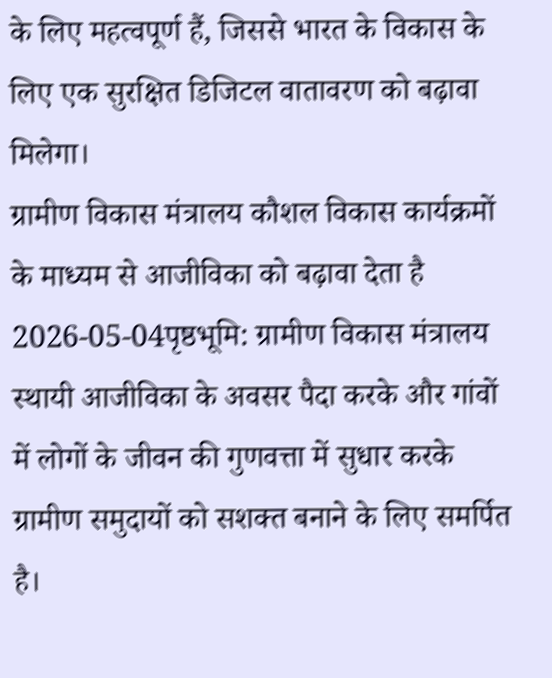के लिए महत्वपूर्ण हैं, जिससे भारत के विकास के लिए एक सुरक्षित डिजिटल वातावरण को बढ़ावा मिलेगा।
ग्रामीण विकास मंत्रालय कौशल विकास कार्यक्रमों के माध्यम से आजीविका को बढ़ावा देता है
2026-05-04पृष्ठभूमि: ग्रामीण विकास मंत्रालय स्थायी आजीविका के अवसर पैदा करके और गांवों में लोगों के जीवन की गुणवत्ता में सुधार करके ग्रामीण समुदायों को सशक्त बनाने के लिए समर्पित है।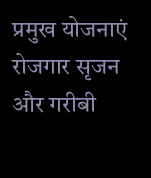प्रमुख योजनाएं रोजगार सृजन और गरीबी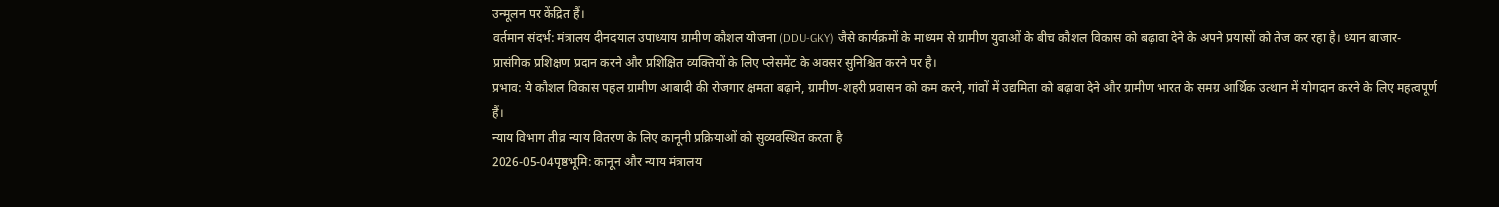उन्मूलन पर केंद्रित हैं।
वर्तमान संदर्भ: मंत्रालय दीनदयाल उपाध्याय ग्रामीण कौशल योजना (DDU-GKY) जैसे कार्यक्रमों के माध्यम से ग्रामीण युवाओं के बीच कौशल विकास को बढ़ावा देने के अपने प्रयासों को तेज कर रहा है। ध्यान बाजार-प्रासंगिक प्रशिक्षण प्रदान करने और प्रशिक्षित व्यक्तियों के लिए प्लेसमेंट के अवसर सुनिश्चित करने पर है।
प्रभाव: ये कौशल विकास पहल ग्रामीण आबादी की रोजगार क्षमता बढ़ाने, ग्रामीण-शहरी प्रवासन को कम करने, गांवों में उद्यमिता को बढ़ावा देने और ग्रामीण भारत के समग्र आर्थिक उत्थान में योगदान करने के लिए महत्वपूर्ण हैं।
न्याय विभाग तीव्र न्याय वितरण के लिए कानूनी प्रक्रियाओं को सुव्यवस्थित करता है
2026-05-04पृष्ठभूमि: कानून और न्याय मंत्रालय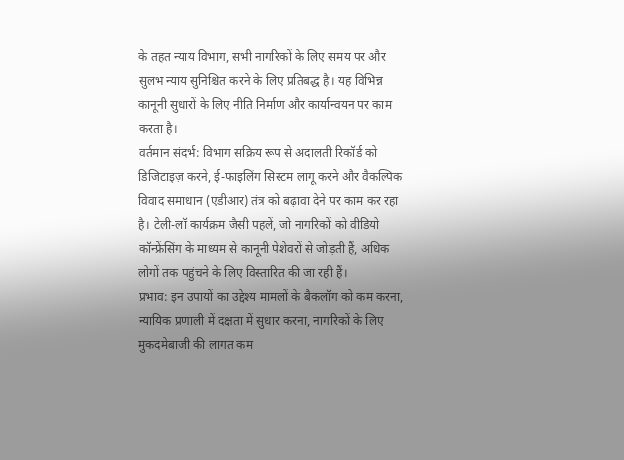के तहत न्याय विभाग, सभी नागरिकों के लिए समय पर और सुलभ न्याय सुनिश्चित करने के लिए प्रतिबद्ध है। यह विभिन्न कानूनी सुधारों के लिए नीति निर्माण और कार्यान्वयन पर काम करता है।
वर्तमान संदर्भ: विभाग सक्रिय रूप से अदालती रिकॉर्ड को डिजिटाइज़ करने, ई-फाइलिंग सिस्टम लागू करने और वैकल्पिक विवाद समाधान (एडीआर) तंत्र को बढ़ावा देने पर काम कर रहा है। टेली-लॉ कार्यक्रम जैसी पहलें, जो नागरिकों को वीडियो कॉन्फ्रेंसिंग के माध्यम से कानूनी पेशेवरों से जोड़ती हैं, अधिक लोगों तक पहुंचने के लिए विस्तारित की जा रही हैं।
प्रभाव: इन उपायों का उद्देश्य मामलों के बैकलॉग को कम करना, न्यायिक प्रणाली में दक्षता में सुधार करना, नागरिकों के लिए मुकदमेबाजी की लागत कम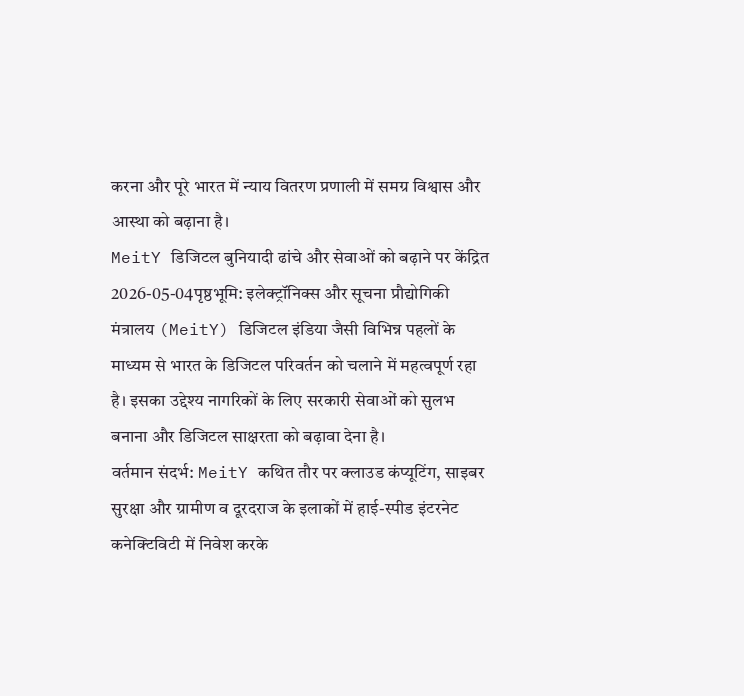करना और पूरे भारत में न्याय वितरण प्रणाली में समग्र विश्वास और आस्था को बढ़ाना है।
MeitY डिजिटल बुनियादी ढांचे और सेवाओं को बढ़ाने पर केंद्रित
2026-05-04पृष्ठभूमि: इलेक्ट्रॉनिक्स और सूचना प्रौद्योगिकी मंत्रालय (MeitY) डिजिटल इंडिया जैसी विभिन्न पहलों के माध्यम से भारत के डिजिटल परिवर्तन को चलाने में महत्वपूर्ण रहा है। इसका उद्देश्य नागरिकों के लिए सरकारी सेवाओं को सुलभ बनाना और डिजिटल साक्षरता को बढ़ावा देना है।
वर्तमान संदर्भ: MeitY कथित तौर पर क्लाउड कंप्यूटिंग, साइबर सुरक्षा और ग्रामीण व दूरदराज के इलाकों में हाई-स्पीड इंटरनेट कनेक्टिविटी में निवेश करके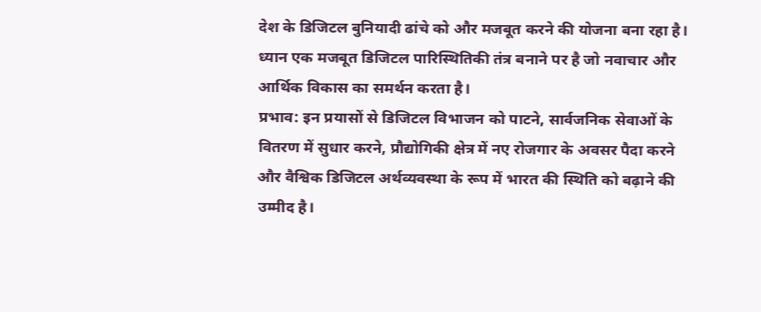देश के डिजिटल बुनियादी ढांचे को और मजबूत करने की योजना बना रहा है। ध्यान एक मजबूत डिजिटल पारिस्थितिकी तंत्र बनाने पर है जो नवाचार और आर्थिक विकास का समर्थन करता है।
प्रभाव: इन प्रयासों से डिजिटल विभाजन को पाटने, सार्वजनिक सेवाओं के वितरण में सुधार करने, प्रौद्योगिकी क्षेत्र में नए रोजगार के अवसर पैदा करने और वैश्विक डिजिटल अर्थव्यवस्था के रूप में भारत की स्थिति को बढ़ाने की उम्मीद है।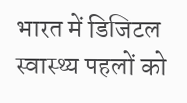भारत में डिजिटल स्वास्थ्य पहलों को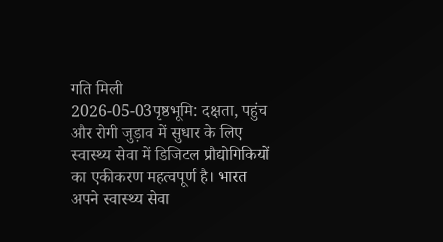गति मिली
2026-05-03पृष्ठभूमि: दक्षता, पहुंच और रोगी जुड़ाव में सुधार के लिए स्वास्थ्य सेवा में डिजिटल प्रौद्योगिकियों का एकीकरण महत्वपूर्ण है। भारत अपने स्वास्थ्य सेवा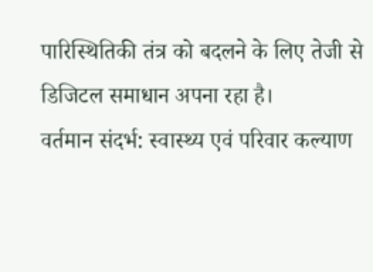पारिस्थितिकी तंत्र को बदलने के लिए तेजी से डिजिटल समाधान अपना रहा है।
वर्तमान संदर्भ: स्वास्थ्य एवं परिवार कल्याण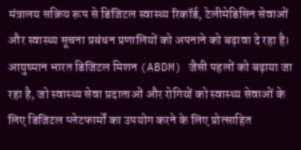मंत्रालय सक्रिय रूप से डिजिटल स्वास्थ्य रिकॉर्ड, टेलीमेडिसिन सेवाओं और स्वास्थ्य सूचना प्रबंधन प्रणालियों को अपनाने को बढ़ावा दे रहा है। आयुष्मान भारत डिजिटल मिशन (ABDM) जैसी पहलों को बढ़ाया जा रहा है, जो स्वास्थ्य सेवा प्रदाताओं और रोगियों को स्वास्थ्य सेवाओं के लिए डिजिटल प्लेटफार्मों का उपयोग करने के लिए प्रोत्साहित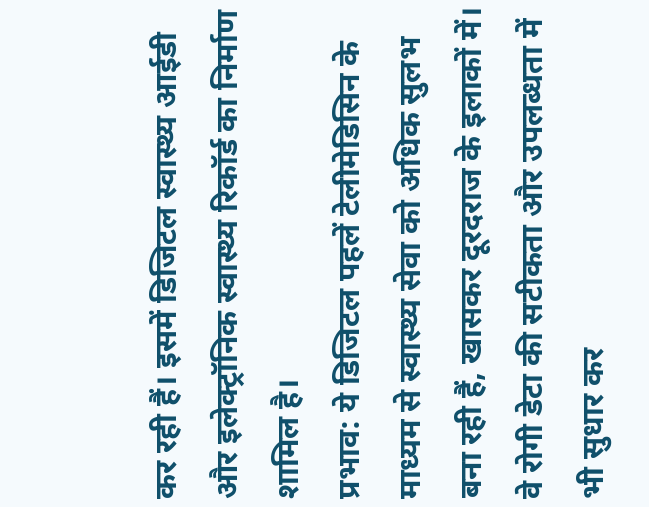कर रही हैं। इसमें डिजिटल स्वास्थ्य आईडी और इलेक्ट्रॉनिक स्वास्थ्य रिकॉर्ड का निर्माण शामिल है।
प्रभाव: ये डिजिटल पहलें टेलीमेडिसिन के माध्यम से स्वास्थ्य सेवा को अधिक सुलभ बना रही हैं, खासकर दूरदराज के इलाकों में। वे रोगी डेटा की सटीकता और उपलब्धता में भी सुधार कर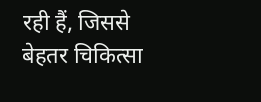रही हैं, जिससे बेहतर चिकित्सा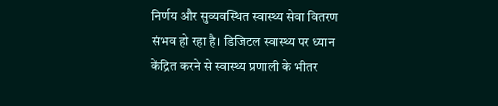निर्णय और सुव्यवस्थित स्वास्थ्य सेवा वितरण संभव हो रहा है। डिजिटल स्वास्थ्य पर ध्यान केंद्रित करने से स्वास्थ्य प्रणाली के भीतर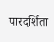पारदर्शिता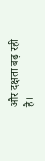और दक्षता बढ़ रही है।